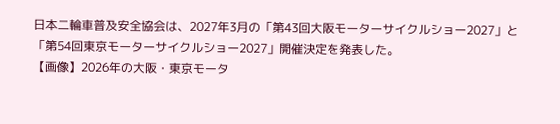日本二輪車普及安全協会は、2027年3月の「第43回大阪モーターサイクルショー2027」と「第54回東京モーターサイクルショー2027」開催決定を発表した。
【画像】2026年の大阪・東京モータ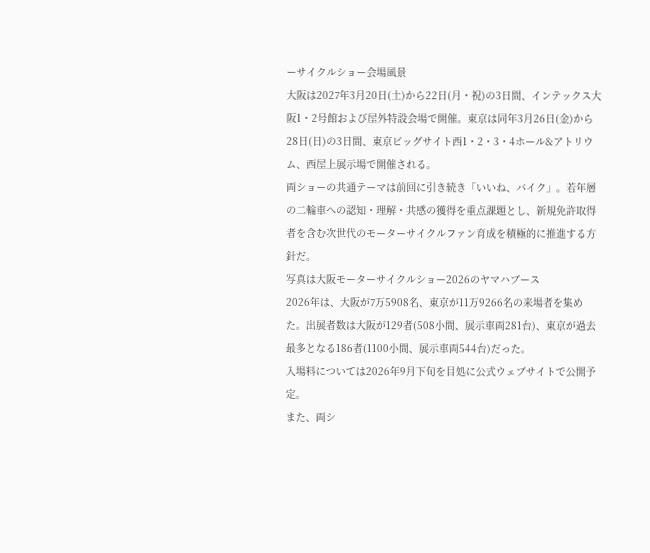ーサイクルショー会場風景
大阪は2027年3月20日(土)から22日(月・祝)の3日間、インテックス大阪1・2号館および屋外特設会場で開催。東京は同年3月26日(金)から28日(日)の3日間、東京ビッグサイト西1・2・3・4ホール&アトリウム、西屋上展示場で開催される。
両ショーの共通テーマは前回に引き続き「いいね、バイク」。若年層の二輪車への認知・理解・共感の獲得を重点課題とし、新規免許取得者を含む次世代のモーターサイクルファン育成を積極的に推進する方針だ。
写真は大阪モーターサイクルショー2026のヤマハブース
2026年は、大阪が7万5908名、東京が11万9266名の来場者を集めた。出展者数は大阪が129者(508小間、展示車両281台)、東京が過去最多となる186者(1100小間、展示車両544台)だった。
入場料については2026年9月下旬を目処に公式ウェブサイトで公開予定。
また、両シ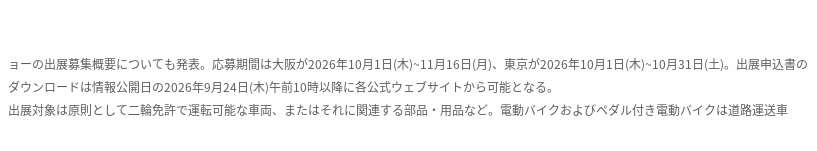ョーの出展募集概要についても発表。応募期間は大阪が2026年10月1日(木)~11月16日(月)、東京が2026年10月1日(木)~10月31日(土)。出展申込書のダウンロードは情報公開日の2026年9月24日(木)午前10時以降に各公式ウェブサイトから可能となる。
出展対象は原則として二輪免許で運転可能な車両、またはそれに関連する部品・用品など。電動バイクおよびペダル付き電動バイクは道路運送車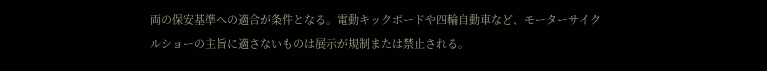両の保安基準への適合が条件となる。電動キックボードや四輪自動車など、モーターサイクルショーの主旨に適さないものは展示が規制または禁止される。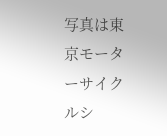写真は東京モーターサイクルシ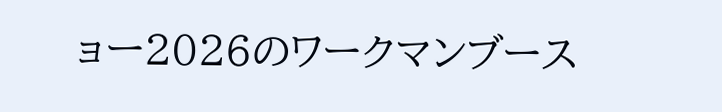ョー2026のワークマンブース